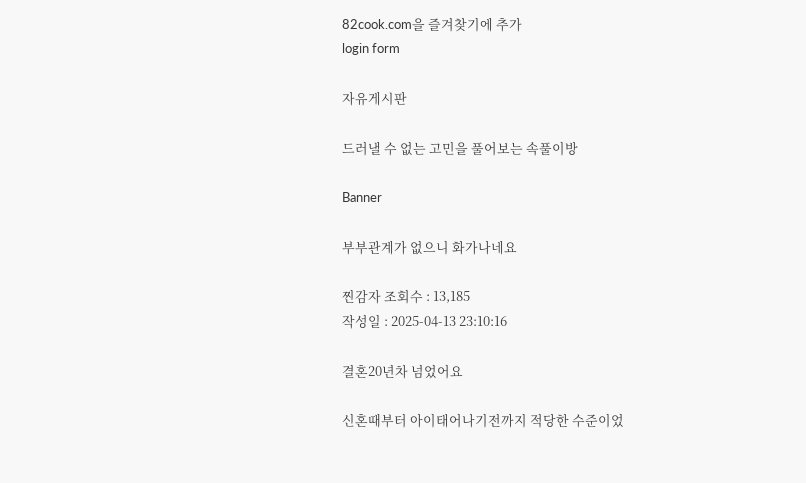82cook.com을 즐겨찾기에 추가
login form

자유게시판

드러낼 수 없는 고민을 풀어보는 속풀이방

Banner

부부관계가 없으니 화가나네요

찐감자 조회수 : 13,185
작성일 : 2025-04-13 23:10:16

결혼20년차 넘었어요

신혼때부터 아이태어나기전까지 적당한 수준이었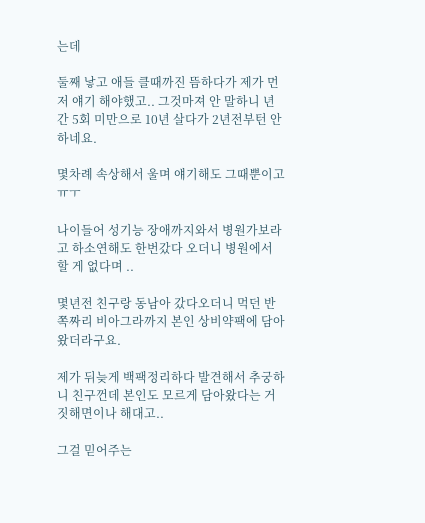는데

둘째 낳고 애들 클때까진 뜸하다가 제가 먼저 얘기 해야했고.. 그것마져 안 말하니 년간 5회 미만으로 10년 살다가 2년전부턴 안 하네요.

몇차례 속상해서 울며 얘기해도 그때뿐이고ㅠㅜ

나이들어 성기능 장애까지와서 병원가보라고 하소연해도 한번갔다 오더니 병원에서 할 게 없다며 ..

몇년전 친구랑 동남아 갔다오더니 먹던 반쪽짜리 비아그라까지 본인 상비약팩에 담아왔더라구요.

제가 뒤늦게 백팩정리하다 발견해서 추궁하니 친구껀데 본인도 모르게 담아왔다는 거짓해면이나 해대고..

그걸 믿어주는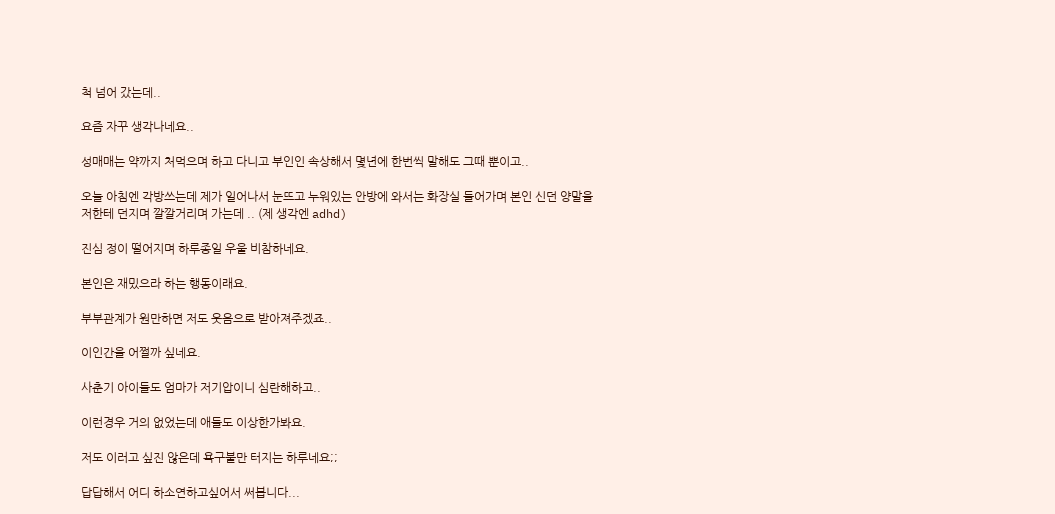척 넘어 갔는데..

요즘 자꾸 생각나네요..

성매매는 약까지 처먹으며 하고 다니고 부인인 속상해서 몇년에 한번씩 말해도 그때 뿐이고..

오늘 아침엔 각방쓰는데 제가 일어나서 눈뜨고 누워있는 안방에 와서는 화장실 들어가며 본인 신던 양말을 저한테 던지며 깔깔거리며 가는데 .. (제 생각엔 adhd)

진심 정이 떨어지며 하루종일 우울 비참하네요.

본인은 재밌으라 하는 행동이래요.

부부관계가 원만하면 저도 웃음으로 받아져주겠죠..

이인간을 어쩔까 싶네요.

사춘기 아이들도 엄마가 저기압이니 심란해하고..

이런경우 거의 없었는데 애들도 이상한가봐요.

저도 이러고 싶진 않은데 욕구불만 터지는 하루네요;;

답답해서 어디 하소연하고싶어서 써봅니다...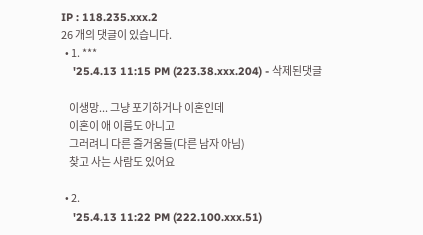IP : 118.235.xxx.2
26 개의 댓글이 있습니다.
  • 1. ***
    '25.4.13 11:15 PM (223.38.xxx.204) - 삭제된댓글

    이생망... 그냥 포기하거나 이혼인데
    이혼이 애 이름도 아니고
    그러려니 다른 즐거움들(다른 남자 아님)
    찾고 사는 사람도 있어요

  • 2.
    '25.4.13 11:22 PM (222.100.xxx.51)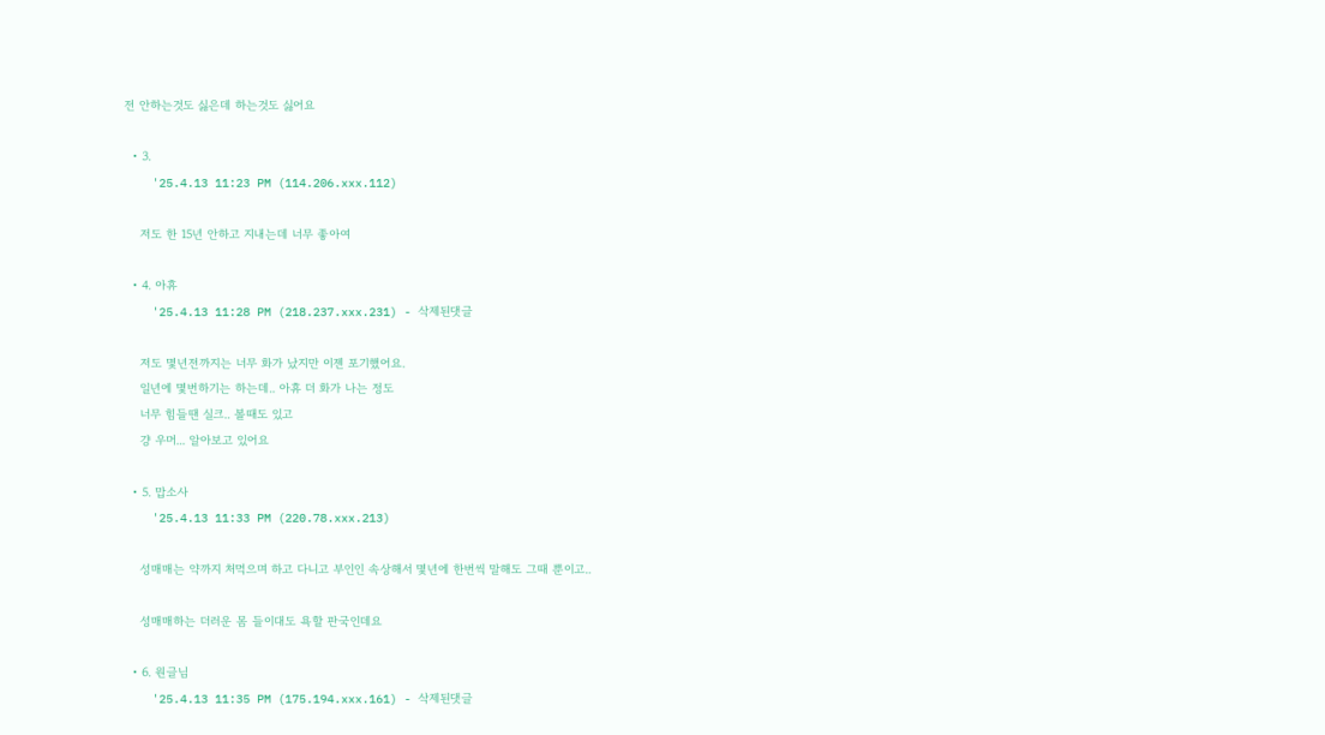전 안하는것도 싫은데 하는것도 싫어요

  • 3.
    '25.4.13 11:23 PM (114.206.xxx.112)

    저도 한 15년 안하고 지내는데 너무 좋아여

  • 4. 아휴
    '25.4.13 11:28 PM (218.237.xxx.231) - 삭제된댓글

    저도 몇년전까지는 너무 화가 났지만 이젠 포기했어요.
    일년에 몇번하기는 하는데.. 아휴 더 화가 나는 정도
    너무 힘들땐 실크.. 볼때도 있고
    걍 우머... 알아보고 있어요

  • 5. 맙소사
    '25.4.13 11:33 PM (220.78.xxx.213)

    성매매는 약까지 처먹으며 하고 다니고 부인인 속상해서 몇년에 한번씩 말해도 그때 뿐이고..

    성매매하는 더러운 몸 들이대도 욕할 판국인데요

  • 6. 원글님
    '25.4.13 11:35 PM (175.194.xxx.161) - 삭제된댓글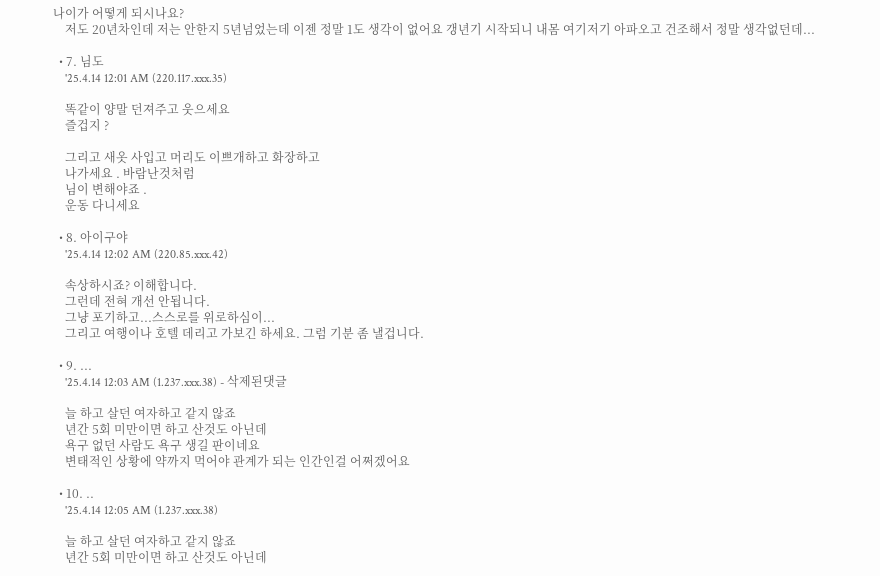나이가 어떻게 되시나요?
    저도 20년차인데 저는 안한지 5년넘었는데 이젠 정말 1도 생각이 없어요 갱년기 시작되니 내몸 여기저기 아파오고 건조해서 정말 생각없던데...

  • 7. 님도
    '25.4.14 12:01 AM (220.117.xxx.35)

    똑같이 양말 던져주고 웃으세요
    즐겁지 ?

    그리고 새옷 사입고 머리도 이쁘개하고 화장하고
    나가세요 . 바람난것처럼
    님이 변해야죠 .
    운동 다니세요

  • 8. 아이구야
    '25.4.14 12:02 AM (220.85.xxx.42)

    속상하시죠? 이해합니다.
    그런데 전혀 개선 안됩니다.
    그냥 포기하고...스스로를 위로하심이...
    그리고 여행이나 호텔 데리고 가보긴 하세요. 그럼 기분 좀 낼겁니다.

  • 9. ...
    '25.4.14 12:03 AM (1.237.xxx.38) - 삭제된댓글

    늘 하고 살던 여자하고 같지 않죠
    년간 5회 미만이면 하고 산것도 아닌데
    욕구 없던 사람도 욕구 생길 판이네요
    변태적인 상황에 약까지 먹어야 관계가 되는 인간인걸 어쩌겠어요

  • 10. ..
    '25.4.14 12:05 AM (1.237.xxx.38)

    늘 하고 살던 여자하고 같지 않죠
    년간 5회 미만이면 하고 산것도 아닌데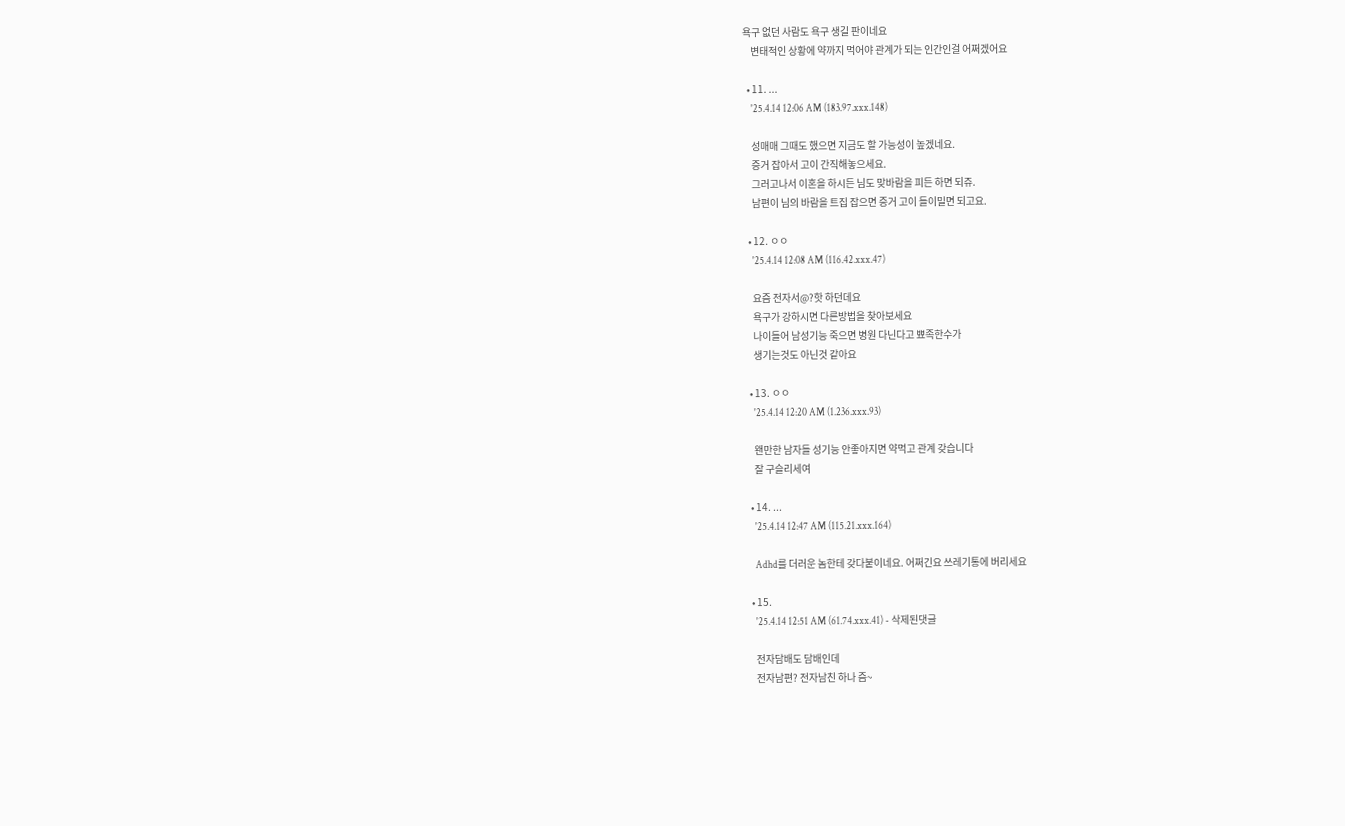욕구 없던 사람도 욕구 생길 판이네요
    변태적인 상황에 약까지 먹어야 관계가 되는 인간인걸 어쩌겠어요

  • 11. ...
    '25.4.14 12:06 AM (183.97.xxx.148)

    성매매 그때도 했으면 지금도 할 가능성이 높겠네요.
    증거 잡아서 고이 간직해놓으세요.
    그러고나서 이혼을 하시든 님도 맞바람을 피든 하면 되쥬.
    남편이 님의 바람을 트집 잡으면 증거 고이 들이밀면 되고요.

  • 12. ㅇㅇ
    '25.4.14 12:08 AM (116.42.xxx.47)

    요즘 전자서@?핫 하던데요
    욕구가 강하시면 다른방법을 찾아보세요
    나이들어 남성기능 죽으면 병원 다닌다고 뾰족한수가
    생기는것도 아닌것 같아요

  • 13. ㅇㅇ
    '25.4.14 12:20 AM (1.236.xxx.93)

    왠만한 남자들 성기능 안좋아지면 약먹고 관계 갖습니다
    잘 구슬리세여

  • 14. ...
    '25.4.14 12:47 AM (115.21.xxx.164)

    Adhd를 더러운 놈한테 갖다붙이네요. 어쩌긴요 쓰레기통에 버리세요

  • 15.
    '25.4.14 12:51 AM (61.74.xxx.41) - 삭제된댓글

    전자담배도 담배인데
    전자남편? 전자남친 하나 즘~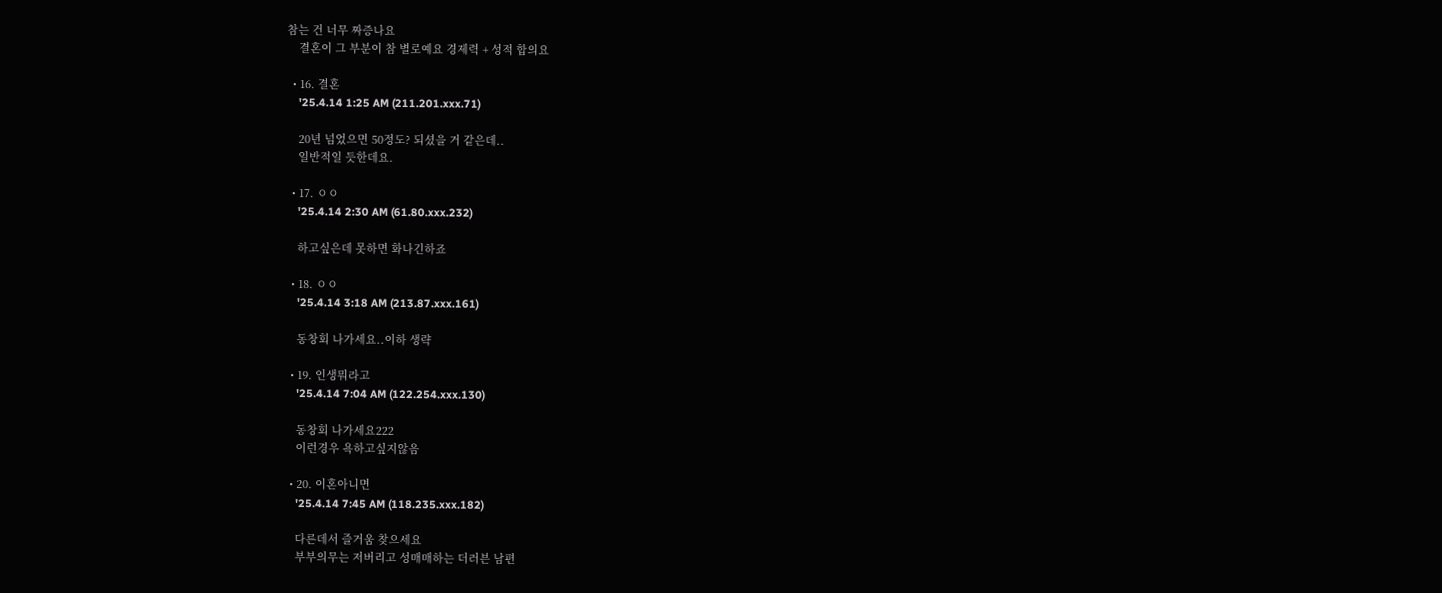참는 건 너무 짜증나요
    결혼이 그 부분이 참 별로예요 경제력 + 성적 합의요

  • 16. 결혼
    '25.4.14 1:25 AM (211.201.xxx.71)

    20년 넘었으면 50정도? 되셨을 거 같은데..
    일반적일 듯한데요.

  • 17. ㅇㅇ
    '25.4.14 2:30 AM (61.80.xxx.232)

    하고싶은데 못하면 화나긴하죠

  • 18. ㅇㅇ
    '25.4.14 3:18 AM (213.87.xxx.161)

    동창회 나가세요..이하 생략

  • 19. 인생뭐라고
    '25.4.14 7:04 AM (122.254.xxx.130)

    동창회 나가세요222
    이런경우 욕하고싶지않음

  • 20. 이혼아니면
    '25.4.14 7:45 AM (118.235.xxx.182)

    다른데서 즐거움 찾으세요
    부부의무는 저버리고 성매매하는 더러븐 남편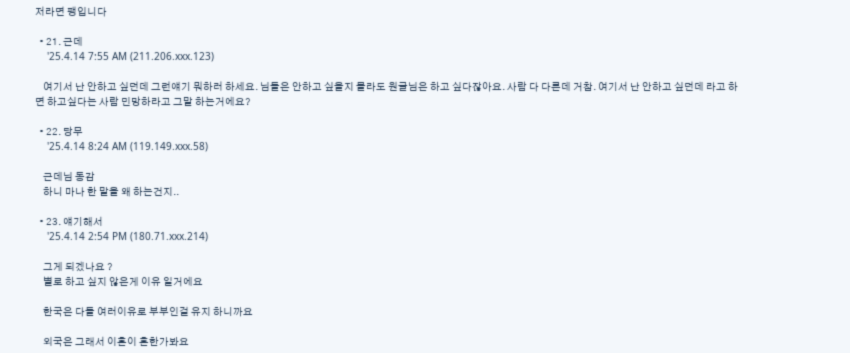저라면 팽입니다

  • 21. 근데
    '25.4.14 7:55 AM (211.206.xxx.123)

    여기서 난 안하고 싶던데 그런얘기 뭐하러 하세요. 님들은 안하고 싶을지 몰라도 원글님은 하고 싶다잖아요. 사람 다 다른데 거참. 여기서 난 안하고 싶던데 라고 하면 하고싶다는 사람 민망하라고 그말 하는거에요?

  • 22. 당무
    '25.4.14 8:24 AM (119.149.xxx.58)

    근데님 동감
    하니 마나 한 말을 왜 하는건지..

  • 23. 얘기해서
    '25.4.14 2:54 PM (180.71.xxx.214)

    그게 되겠나요 ?
    별로 하고 싶지 않은게 이유 일거에요

    한국은 다들 여러이유로 부부인걸 유지 하니까요

    외국은 그래서 이혼이 흔한가봐요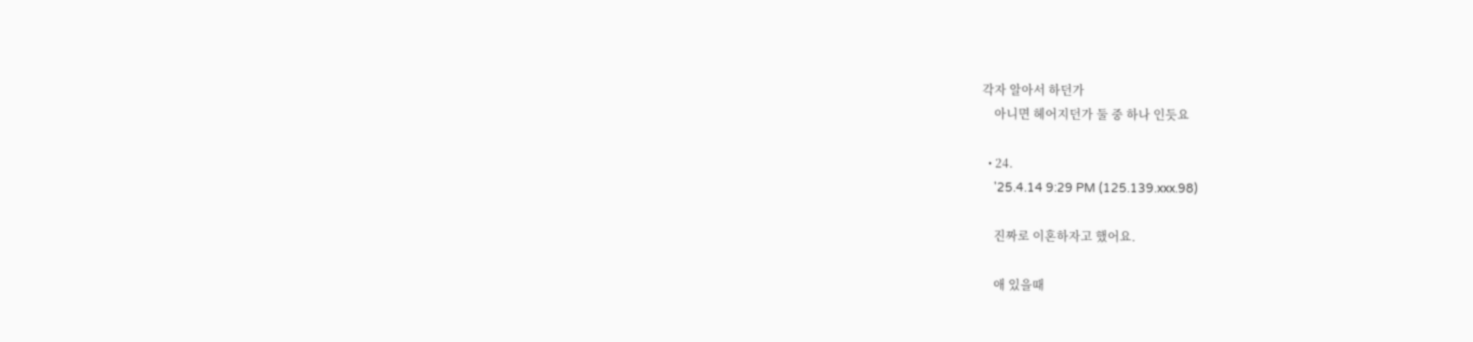각자 알아서 하던가
    아니면 헤어지던가 둘 중 하나 인듯요

  • 24.
    '25.4.14 9:29 PM (125.139.xxx.98)

    진짜로 이혼하자고 했어요.

    애 있을때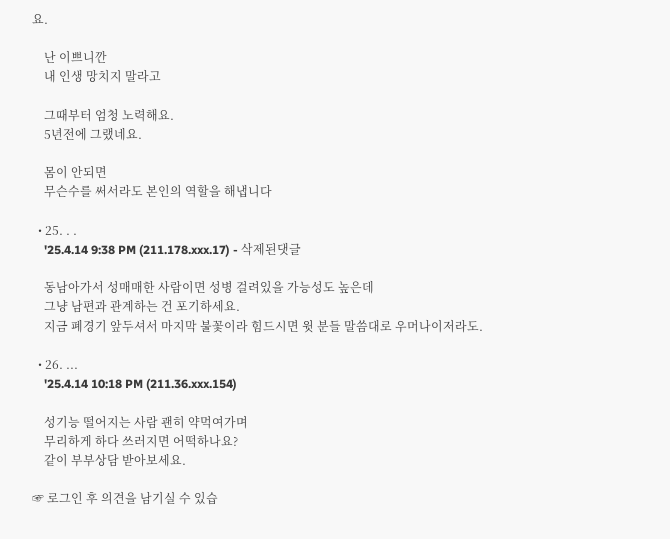요.

    난 이쁘니깐
    내 인생 망치지 말라고

    그때부터 엄청 노력해요.
    5년전에 그랬네요.

    몸이 안되면
    무슨수를 써서라도 본인의 역할을 해냅니다

  • 25. . .
    '25.4.14 9:38 PM (211.178.xxx.17) - 삭제된댓글

    동남아가서 성매매한 사람이면 성병 걸려있을 가능성도 높은데
    그냥 남편과 관계하는 건 포기하세요.
    지금 폐경기 앞두셔서 마지막 불꽃이라 힘드시면 윗 분들 말씀대로 우머나이저라도.

  • 26. ...
    '25.4.14 10:18 PM (211.36.xxx.154)

    성기능 떨어지는 사람 괜히 약먹여가며
    무리하게 하다 쓰러지면 어떡하나요?
    같이 부부상담 받아보세요.

☞ 로그인 후 의견을 남기실 수 있습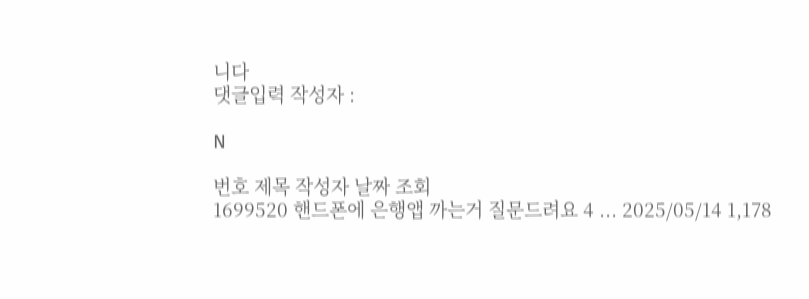니다
댓글입력 작성자 :

N

번호 제목 작성자 날짜 조회
1699520 핸드폰에 은행앱 까는거 질문드려요 4 ... 2025/05/14 1,178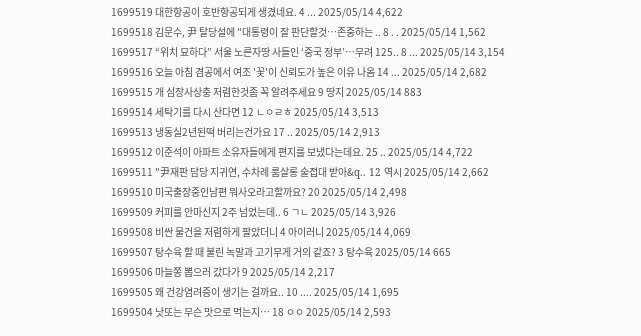1699519 대한항공이 호반항공되게 생겼네요. 4 ... 2025/05/14 4,622
1699518 김문수, 尹 탈당설에 "대통령이 잘 판단할것…존중하는 .. 8 . . 2025/05/14 1,562
1699517 “위치 묘하다” 서울 노른자땅 사들인 ‘중국 정부’…무려 125.. 8 ... 2025/05/14 3,154
1699516 오늘 아침 겸공에서 여조 '꽃'이 신뢰도가 높은 이유 나옴 14 ... 2025/05/14 2,682
1699515 개 심장사상충 저렴한것좀 꼭 알려주세요 9 땅지 2025/05/14 883
1699514 세탁기를 다시 산다면 12 ㄴㅇㄹㅎ 2025/05/14 3,513
1699513 냉동실2년된떡 버리는건가요 17 .. 2025/05/14 2,913
1699512 이준석이 아파트 소유자들에게 편지를 보냈다는데요. 25 .. 2025/05/14 4,722
1699511 "尹재판 담당 지귀연, 수차례 룸살롱 술접대 받아&q.. 12 역시 2025/05/14 2,662
1699510 미국출장중인남편 뭐사오라고할까요? 20 2025/05/14 2,498
1699509 커피를 안마신지 2주 넘었는데.. 6 ㄱㄴ 2025/05/14 3,926
1699508 비싼 물건을 저렴하게 팔았더니 4 아이러니 2025/05/14 4,069
1699507 탕수육 할 때 불린 녹말과 고기무게 거의 같죠? 3 탕수육 2025/05/14 665
1699506 마늘쫑 뽑으러 갔다가 9 2025/05/14 2,217
1699505 왜 건강염려증이 생기는 걸까요.. 10 .... 2025/05/14 1,695
1699504 낫또는 무슨 맛으로 먹는지… 18 ㅇㅇ 2025/05/14 2,593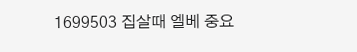1699503 집살때 엘베 중요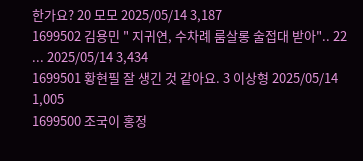한가요? 20 모모 2025/05/14 3,187
1699502 김용민 " 지귀연, 수차례 룸살롱 술접대 받아".. 22 ... 2025/05/14 3,434
1699501 황현필 잘 생긴 것 같아요. 3 이상형 2025/05/14 1,005
1699500 조국이 홍정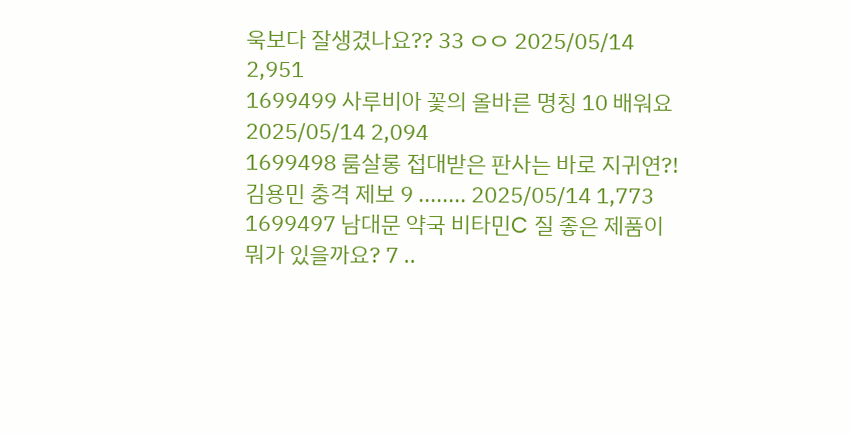욱보다 잘생겼나요?? 33 ㅇㅇ 2025/05/14 2,951
1699499 사루비아 꽃의 올바른 명칭 10 배워요 2025/05/14 2,094
1699498 룸살롱 접대받은 판사는 바로 지귀연?! 김용민 충격 제보 9 ........ 2025/05/14 1,773
1699497 남대문 약국 비타민C 질 좋은 제품이 뭐가 있을까요? 7 ..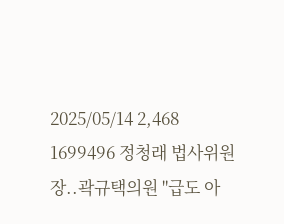2025/05/14 2,468
1699496 정청래 법사위원장..곽규택의원 "급도 아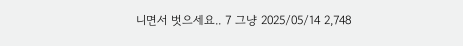니면서 벗으세요.. 7 그냥 2025/05/14 2,748